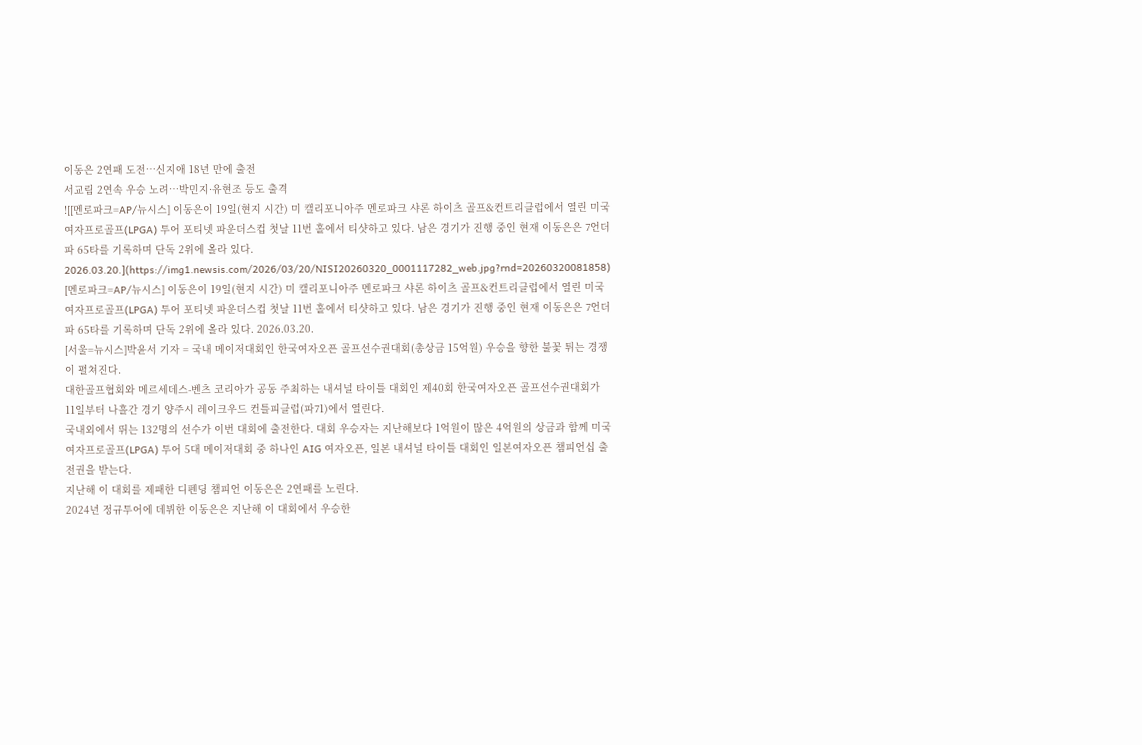이동은 2연패 도전…신지애 18년 만에 출전
서교림 2연속 우승 노려…박민지·유현조 등도 출격
![[멘로파크=AP/뉴시스] 이동은이 19일(현지 시간) 미 캘리포니아주 멘로파크 샤론 하이츠 골프&컨트리클럽에서 열린 미국여자프로골프(LPGA) 투어 포티넷 파운더스컵 첫날 11번 홀에서 티샷하고 있다. 남은 경기가 진행 중인 현재 이동은은 7언더파 65타를 기록하며 단독 2위에 올라 있다. 2026.03.20.](https://img1.newsis.com/2026/03/20/NISI20260320_0001117282_web.jpg?rnd=20260320081858)
[멘로파크=AP/뉴시스] 이동은이 19일(현지 시간) 미 캘리포니아주 멘로파크 샤론 하이츠 골프&컨트리클럽에서 열린 미국여자프로골프(LPGA) 투어 포티넷 파운더스컵 첫날 11번 홀에서 티샷하고 있다. 남은 경기가 진행 중인 현재 이동은은 7언더파 65타를 기록하며 단독 2위에 올라 있다. 2026.03.20.
[서울=뉴시스]박윤서 기자 = 국내 메이저대회인 한국여자오픈 골프선수권대회(총상금 15억원) 우승을 향한 불꽃 튀는 경쟁이 펼쳐진다.
대한골프협회와 메르세데스-벤츠 코리아가 공동 주최하는 내셔널 타이틀 대회인 제40회 한국여자오픈 골프선수권대회가 11일부터 나흘간 경기 양주시 레이크우드 컨틀피클럽(파71)에서 열린다.
국내외에서 뛰는 132명의 선수가 이번 대회에 출전한다. 대회 우승자는 지난해보다 1억원이 많은 4억원의 상금과 함께 미국여자프로골프(LPGA) 투어 5대 메이저대회 중 하나인 AIG 여자오픈, 일본 내셔널 타이틀 대회인 일본여자오픈 챔피언십 출전권을 받는다.
지난해 이 대회를 제패한 디펜딩 챔피언 이동은은 2연패를 노린다.
2024년 정규투어에 데뷔한 이동은은 지난해 이 대회에서 우승한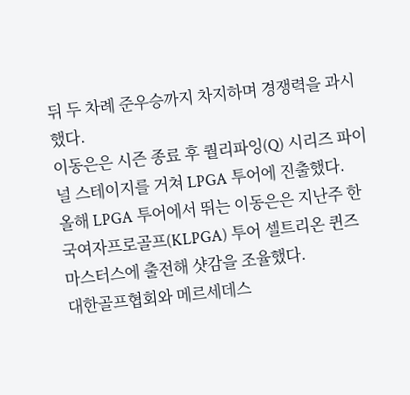뒤 두 차례 준우승까지 차지하며 경쟁력을 과시했다.
이동은은 시즌 종료 후 퀄리파잉(Q) 시리즈 파이널 스테이지를 거쳐 LPGA 투어에 진출했다.
올해 LPGA 투어에서 뛰는 이동은은 지난주 한국여자프로골프(KLPGA) 투어 셀트리온 퀸즈 마스터스에 출전해 샷감을 조율했다.
대한골프협회와 메르세데스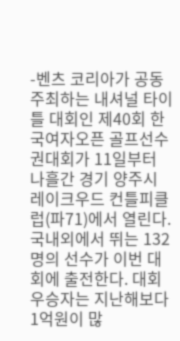-벤츠 코리아가 공동 주최하는 내셔널 타이틀 대회인 제40회 한국여자오픈 골프선수권대회가 11일부터 나흘간 경기 양주시 레이크우드 컨틀피클럽(파71)에서 열린다.
국내외에서 뛰는 132명의 선수가 이번 대회에 출전한다. 대회 우승자는 지난해보다 1억원이 많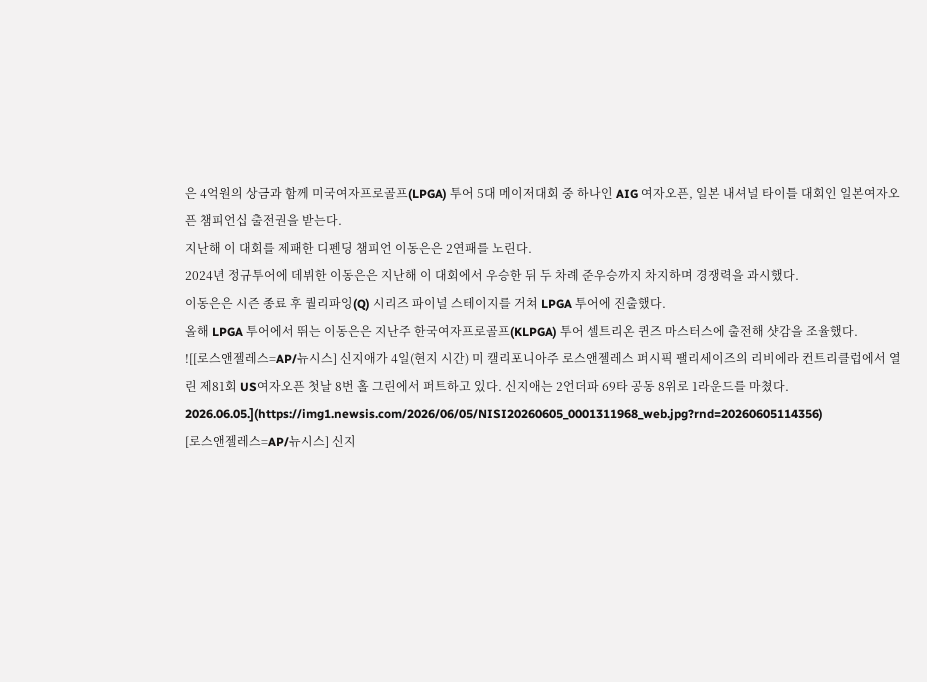은 4억원의 상금과 함께 미국여자프로골프(LPGA) 투어 5대 메이저대회 중 하나인 AIG 여자오픈, 일본 내셔널 타이틀 대회인 일본여자오픈 챔피언십 출전권을 받는다.
지난해 이 대회를 제패한 디펜딩 챔피언 이동은은 2연패를 노린다.
2024년 정규투어에 데뷔한 이동은은 지난해 이 대회에서 우승한 뒤 두 차례 준우승까지 차지하며 경쟁력을 과시했다.
이동은은 시즌 종료 후 퀄리파잉(Q) 시리즈 파이널 스테이지를 거쳐 LPGA 투어에 진출했다.
올해 LPGA 투어에서 뛰는 이동은은 지난주 한국여자프로골프(KLPGA) 투어 셀트리온 퀸즈 마스터스에 출전해 샷감을 조율했다.
![[로스앤젤레스=AP/뉴시스] 신지애가 4일(현지 시간) 미 캘리포니아주 로스앤젤레스 퍼시픽 팰리세이즈의 리비에라 컨트리클럽에서 열린 제81회 US여자오픈 첫날 8번 홀 그린에서 퍼트하고 있다. 신지애는 2언더파 69타 공동 8위로 1라운드를 마쳤다. 2026.06.05.](https://img1.newsis.com/2026/06/05/NISI20260605_0001311968_web.jpg?rnd=20260605114356)
[로스앤젤레스=AP/뉴시스] 신지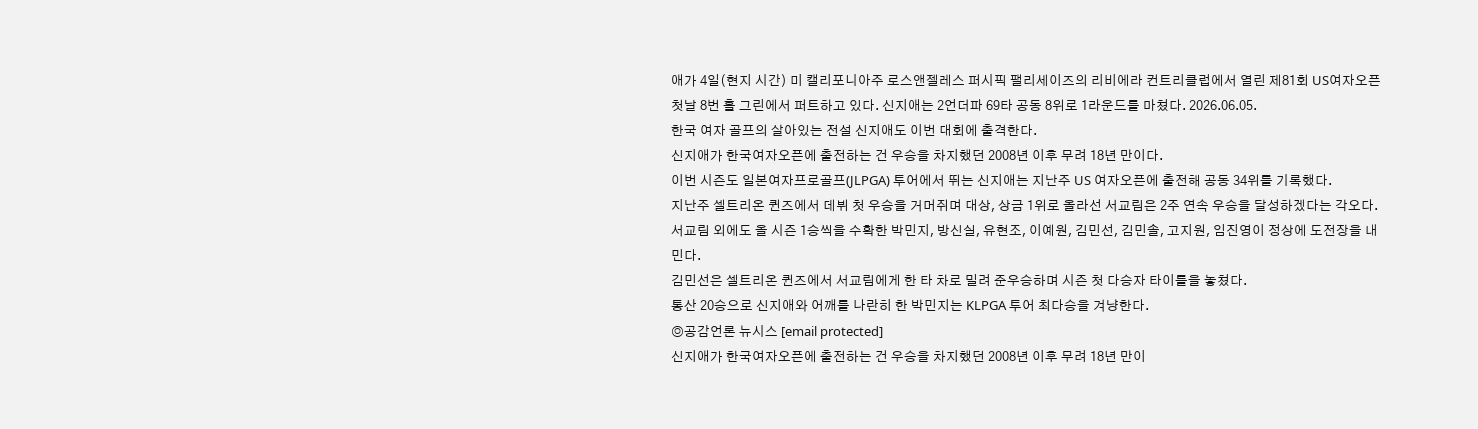애가 4일(현지 시간) 미 캘리포니아주 로스앤젤레스 퍼시픽 팰리세이즈의 리비에라 컨트리클럽에서 열린 제81회 US여자오픈 첫날 8번 홀 그린에서 퍼트하고 있다. 신지애는 2언더파 69타 공동 8위로 1라운드를 마쳤다. 2026.06.05.
한국 여자 골프의 살아있는 전설 신지애도 이번 대회에 출격한다.
신지애가 한국여자오픈에 출전하는 건 우승을 차지했던 2008년 이후 무려 18년 만이다.
이번 시즌도 일본여자프로골프(JLPGA) 투어에서 뛰는 신지애는 지난주 US 여자오픈에 출전해 공동 34위를 기록했다.
지난주 셀트리온 퀸즈에서 데뷔 첫 우승을 거머쥐며 대상, 상금 1위로 올라선 서교림은 2주 연속 우승을 달성하겠다는 각오다.
서교림 외에도 올 시즌 1승씩을 수확한 박민지, 방신실, 유현조, 이예원, 김민선, 김민솔, 고지원, 임진영이 정상에 도전장을 내민다.
김민선은 셀트리온 퀸즈에서 서교림에게 한 타 차로 밀려 준우승하며 시즌 첫 다승자 타이틀을 놓쳤다.
통산 20승으로 신지애와 어깨를 나란히 한 박민지는 KLPGA 투어 최다승을 겨냥한다.
◎공감언론 뉴시스 [email protected]
신지애가 한국여자오픈에 출전하는 건 우승을 차지했던 2008년 이후 무려 18년 만이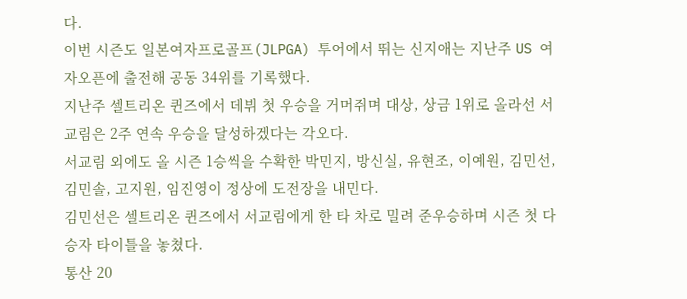다.
이번 시즌도 일본여자프로골프(JLPGA) 투어에서 뛰는 신지애는 지난주 US 여자오픈에 출전해 공동 34위를 기록했다.
지난주 셀트리온 퀸즈에서 데뷔 첫 우승을 거머쥐며 대상, 상금 1위로 올라선 서교림은 2주 연속 우승을 달성하겠다는 각오다.
서교림 외에도 올 시즌 1승씩을 수확한 박민지, 방신실, 유현조, 이예원, 김민선, 김민솔, 고지원, 임진영이 정상에 도전장을 내민다.
김민선은 셀트리온 퀸즈에서 서교림에게 한 타 차로 밀려 준우승하며 시즌 첫 다승자 타이틀을 놓쳤다.
통산 20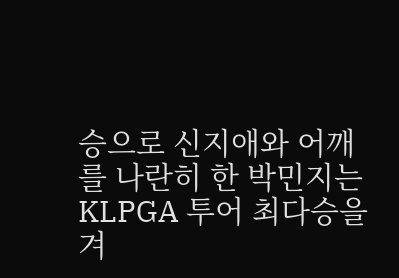승으로 신지애와 어깨를 나란히 한 박민지는 KLPGA 투어 최다승을 겨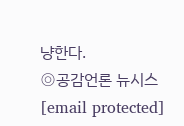냥한다.
◎공감언론 뉴시스 [email protected]